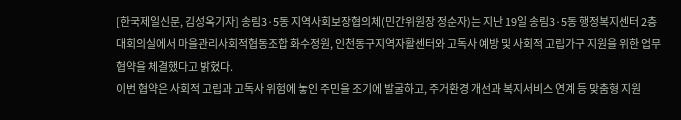[한국제일신문, 김성옥기자] 송림3·5동 지역사회보장협의체(민간위원장 정순자)는 지난 19일 송림3·5동 행정복지센터 2층 대회의실에서 마을관리사회적협동조합 화수정원, 인천동구지역자활센터와 고독사 예방 및 사회적 고립가구 지원을 위한 업무협약을 체결했다고 밝혔다.
이번 협약은 사회적 고립과 고독사 위험에 놓인 주민을 조기에 발굴하고, 주거환경 개선과 복지서비스 연계 등 맞춤형 지원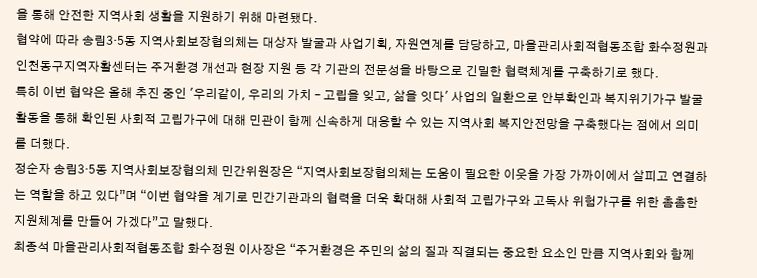을 통해 안전한 지역사회 생활을 지원하기 위해 마련됐다.
협약에 따라 송림3·5동 지역사회보장협의체는 대상자 발굴과 사업기획, 자원연계를 담당하고, 마을관리사회적협동조합 화수정원과 인천동구지역자활센터는 주거환경 개선과 현장 지원 등 각 기관의 전문성을 바탕으로 긴밀한 협력체계를 구축하기로 했다.
특히 이번 협약은 올해 추진 중인 '우리같이, 우리의 가치 – 고립을 잊고, 삶을 잇다' 사업의 일환으로 안부확인과 복지위기가구 발굴 활동을 통해 확인된 사회적 고립가구에 대해 민관이 함께 신속하게 대응할 수 있는 지역사회 복지안전망을 구축했다는 점에서 의미를 더했다.
정순자 송림3·5동 지역사회보장협의체 민간위원장은 “지역사회보장협의체는 도움이 필요한 이웃을 가장 가까이에서 살피고 연결하는 역할을 하고 있다”며 “이번 협약을 계기로 민간기관과의 협력을 더욱 확대해 사회적 고립가구와 고독사 위험가구를 위한 촘촘한 지원체계를 만들어 가겠다”고 말했다.
최종석 마을관리사회적협동조합 화수정원 이사장은 “주거환경은 주민의 삶의 질과 직결되는 중요한 요소인 만큼 지역사회와 함께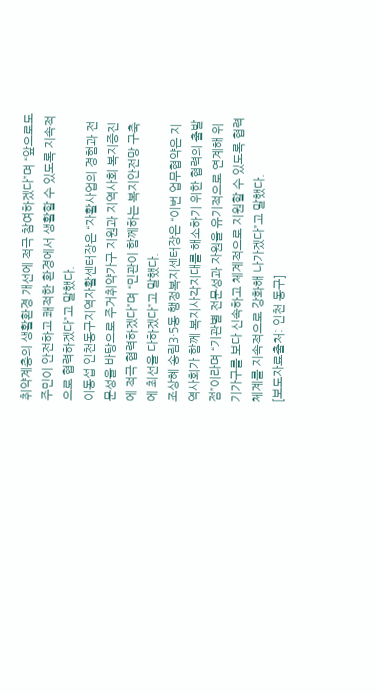취약계층의 생활환경 개선에 적극 참여하겠다”며 “앞으로도 주민이 안전하고 쾌적한 환경에서 생활할 수 있도록 지속적으로 협력하겠다”고 말했다.
이동섭 인천동구지역자활센터장은 “자활사업의 경험과 전문성을 바탕으로 주거취약가구 지원과 지역사회 복지증진에 적극 협력하겠다”며 “민관이 함께하는 복지안전망 구축에 최선을 다하겠다”고 말했다.
조상혜 송림3·5동 행정복지센터장은 “이번 업무협약은 지역사회가 함께 복지사각지대를 해소하기 위한 협력의 출발점”이라며 “기관별 전문성과 자원을 유기적으로 연계해 위기가구를 보다 신속하고 체계적으로 지원할 수 있도록 협력체계를 지속적으로 강화해 나가겠다”고 말했다.
[보도자료출처: 인천 동구]